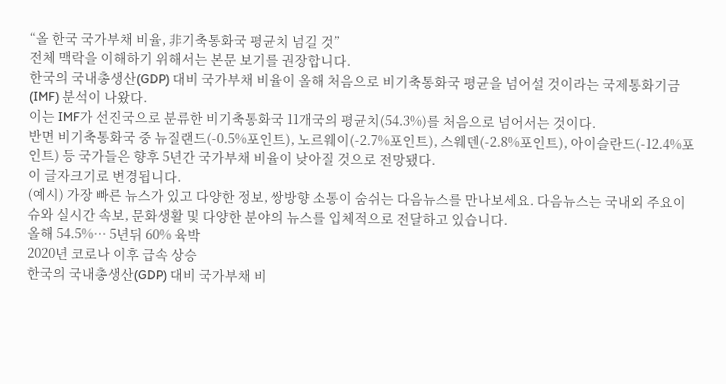“올 한국 국가부채 비율, 非기축통화국 평균치 넘길 것”
전체 맥락을 이해하기 위해서는 본문 보기를 권장합니다.
한국의 국내총생산(GDP) 대비 국가부채 비율이 올해 처음으로 비기축통화국 평균을 넘어설 것이라는 국제통화기금(IMF) 분석이 나왔다.
이는 IMF가 선진국으로 분류한 비기축통화국 11개국의 평균치(54.3%)를 처음으로 넘어서는 것이다.
반면 비기축통화국 중 뉴질랜드(-0.5%포인트), 노르웨이(-2.7%포인트), 스웨덴(-2.8%포인트), 아이슬란드(-12.4%포인트) 등 국가들은 향후 5년간 국가부채 비율이 낮아질 것으로 전망됐다.
이 글자크기로 변경됩니다.
(예시) 가장 빠른 뉴스가 있고 다양한 정보, 쌍방향 소통이 숨쉬는 다음뉴스를 만나보세요. 다음뉴스는 국내외 주요이슈와 실시간 속보, 문화생활 및 다양한 분야의 뉴스를 입체적으로 전달하고 있습니다.
올해 54.5%… 5년뒤 60% 육박
2020년 코로나 이후 급속 상승
한국의 국내총생산(GDP) 대비 국가부채 비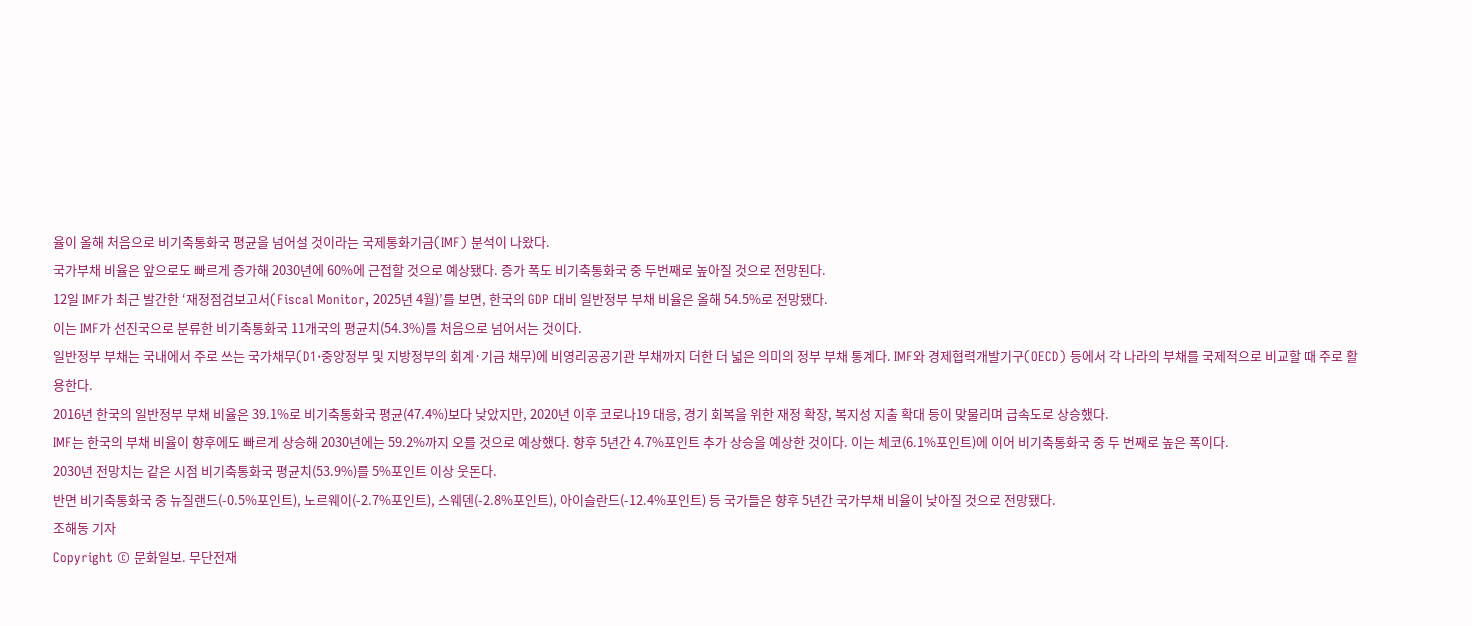율이 올해 처음으로 비기축통화국 평균을 넘어설 것이라는 국제통화기금(IMF) 분석이 나왔다.
국가부채 비율은 앞으로도 빠르게 증가해 2030년에 60%에 근접할 것으로 예상됐다. 증가 폭도 비기축통화국 중 두번째로 높아질 것으로 전망된다.
12일 IMF가 최근 발간한 ‘재정점검보고서(Fiscal Monitor, 2025년 4월)’를 보면, 한국의 GDP 대비 일반정부 부채 비율은 올해 54.5%로 전망됐다.
이는 IMF가 선진국으로 분류한 비기축통화국 11개국의 평균치(54.3%)를 처음으로 넘어서는 것이다.
일반정부 부채는 국내에서 주로 쓰는 국가채무(D1·중앙정부 및 지방정부의 회계·기금 채무)에 비영리공공기관 부채까지 더한 더 넓은 의미의 정부 부채 통계다. IMF와 경제협력개발기구(OECD) 등에서 각 나라의 부채를 국제적으로 비교할 때 주로 활용한다.
2016년 한국의 일반정부 부채 비율은 39.1%로 비기축통화국 평균(47.4%)보다 낮았지만, 2020년 이후 코로나19 대응, 경기 회복을 위한 재정 확장, 복지성 지출 확대 등이 맞물리며 급속도로 상승했다.
IMF는 한국의 부채 비율이 향후에도 빠르게 상승해 2030년에는 59.2%까지 오를 것으로 예상했다. 향후 5년간 4.7%포인트 추가 상승을 예상한 것이다. 이는 체코(6.1%포인트)에 이어 비기축통화국 중 두 번째로 높은 폭이다.
2030년 전망치는 같은 시점 비기축통화국 평균치(53.9%)를 5%포인트 이상 웃돈다.
반면 비기축통화국 중 뉴질랜드(-0.5%포인트), 노르웨이(-2.7%포인트), 스웨덴(-2.8%포인트), 아이슬란드(-12.4%포인트) 등 국가들은 향후 5년간 국가부채 비율이 낮아질 것으로 전망됐다.
조해동 기자
Copyright © 문화일보. 무단전재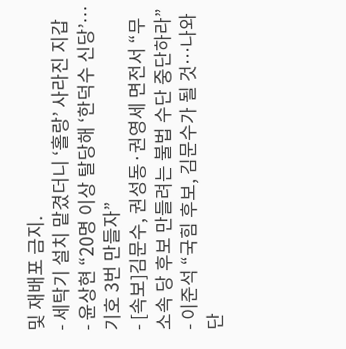및 재배포 금지.
- 세탁기 설치 맡겼더니 ‘홀랑’ 사라진 지갑
- 윤상현 “20명 이상 탈당해 ‘한덕수 신당’…기호 3번 만들자”
- [속보]김문수, 권성동·권영세 면전서 “무소속 당 후보 만들려는 불법 수단 중단하라”
- 이준석 “국힘 후보, 김문수가 될 것…나와 단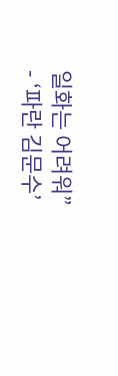일화는 어려워”
- ‘파란 김문수’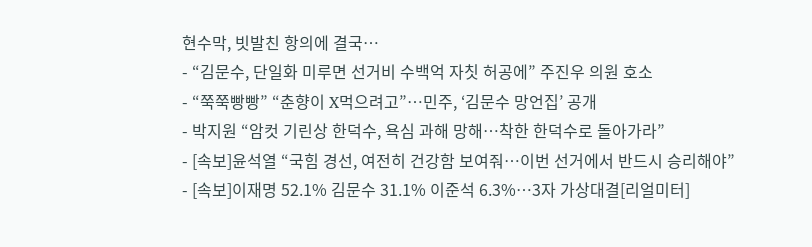현수막, 빗발친 항의에 결국…
- “김문수, 단일화 미루면 선거비 수백억 자칫 허공에” 주진우 의원 호소
- “쭉쭉빵빵” “춘향이 X먹으려고”…민주, ‘김문수 망언집’ 공개
- 박지원 “암컷 기린상 한덕수, 욕심 과해 망해…착한 한덕수로 돌아가라”
- [속보]윤석열 “국힘 경선, 여전히 건강함 보여줘…이번 선거에서 반드시 승리해야”
- [속보]이재명 52.1% 김문수 31.1% 이준석 6.3%…3자 가상대결[리얼미터]